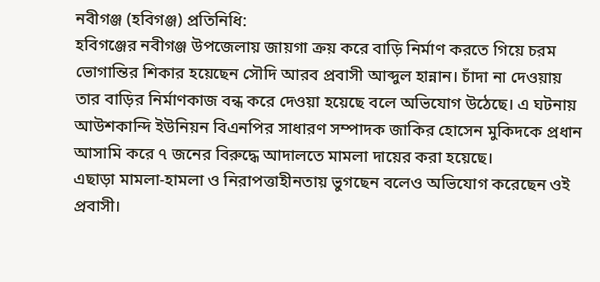নবীগঞ্জ (হবিগঞ্জ) প্রতিনিধি:
হবিগঞ্জের নবীগঞ্জ উপজেলায় জায়গা ক্রয় করে বাড়ি নির্মাণ করতে গিয়ে চরম ভোগান্তির শিকার হয়েছেন সৌদি আরব প্রবাসী আব্দুল হান্নান। চাঁদা না দেওয়ায় তার বাড়ির নির্মাণকাজ বন্ধ করে দেওয়া হয়েছে বলে অভিযোগ উঠেছে। এ ঘটনায় আউশকান্দি ইউনিয়ন বিএনপির সাধারণ সম্পাদক জাকির হোসেন মুকিদকে প্রধান আসামি করে ৭ জনের বিরুদ্ধে আদালতে মামলা দায়ের করা হয়েছে।
এছাড়া মামলা-হামলা ও নিরাপত্তাহীনতায় ভুগছেন বলেও অভিযোগ করেছেন ওই প্রবাসী।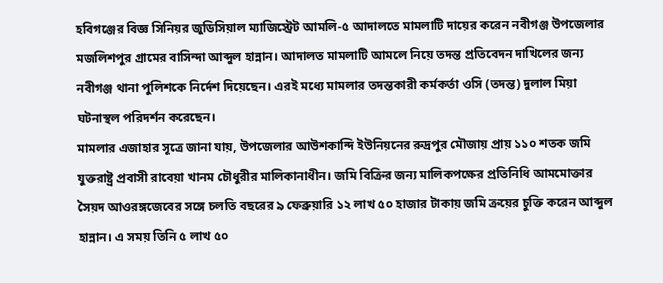হবিগঞ্জের বিজ্ঞ সিনিয়র জুডিসিয়াল ম্যাজিস্ট্রেট আমলি-৫ আদালতে মামলাটি দায়ের করেন নবীগঞ্জ উপজেলার মজলিশপুর গ্রামের বাসিন্দা আব্দুল হান্নান। আদালত মামলাটি আমলে নিয়ে তদন্ত প্রতিবেদন দাখিলের জন্য নবীগঞ্জ থানা পুলিশকে নির্দেশ দিয়েছেন। এরই মধ্যে মামলার তদন্তকারী কর্মকর্তা ওসি (তদন্ত) দুলাল মিয়া ঘটনাস্থল পরিদর্শন করেছেন।
মামলার এজাহার সূত্রে জানা যায়, উপজেলার আউশকান্দি ইউনিয়নের রুদ্রপুর মৌজায় প্রায় ১১০ শতক জমি যুক্তরাষ্ট্র প্রবাসী রাবেয়া খানম চৌধুরীর মালিকানাধীন। জমি বিক্রির জন্য মালিকপক্ষের প্রতিনিধি আমমোক্তার সৈয়দ আওরঙ্গজেবের সঙ্গে চলতি বছরের ৯ ফেব্রুয়ারি ১২ লাখ ৫০ হাজার টাকায় জমি ক্রয়ের চুক্তি করেন আব্দুল হান্নান। এ সময় তিনি ৫ লাখ ৫০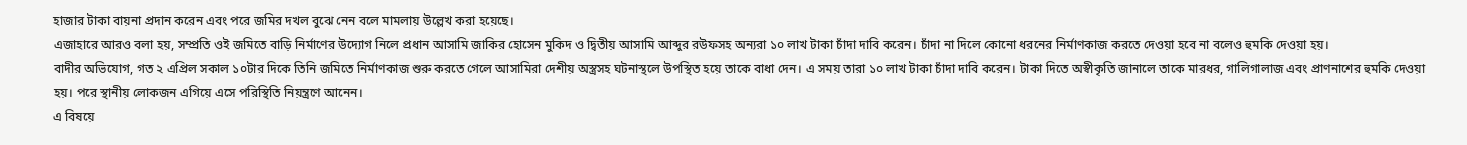হাজার টাকা বায়না প্রদান করেন এবং পরে জমির দখল বুঝে নেন বলে মামলায় উল্লেখ করা হয়েছে।
এজাহারে আরও বলা হয়, সম্প্রতি ওই জমিতে বাড়ি নির্মাণের উদ্যোগ নিলে প্রধান আসামি জাকির হোসেন মুকিদ ও দ্বিতীয় আসামি আব্দুর রউফসহ অন্যরা ১০ লাখ টাকা চাঁদা দাবি করেন। চাঁদা না দিলে কোনো ধরনের নির্মাণকাজ করতে দেওয়া হবে না বলেও হুমকি দেওয়া হয়।
বাদীর অভিযোগ, গত ২ এপ্রিল সকাল ১০টার দিকে তিনি জমিতে নির্মাণকাজ শুরু করতে গেলে আসামিরা দেশীয় অস্ত্রসহ ঘটনাস্থলে উপস্থিত হয়ে তাকে বাধা দেন। এ সময় তারা ১০ লাখ টাকা চাঁদা দাবি করেন। টাকা দিতে অস্বীকৃতি জানালে তাকে মারধর, গালিগালাজ এবং প্রাণনাশের হুমকি দেওয়া হয়। পরে স্থানীয় লোকজন এগিয়ে এসে পরিস্থিতি নিয়ন্ত্রণে আনেন।
এ বিষয়ে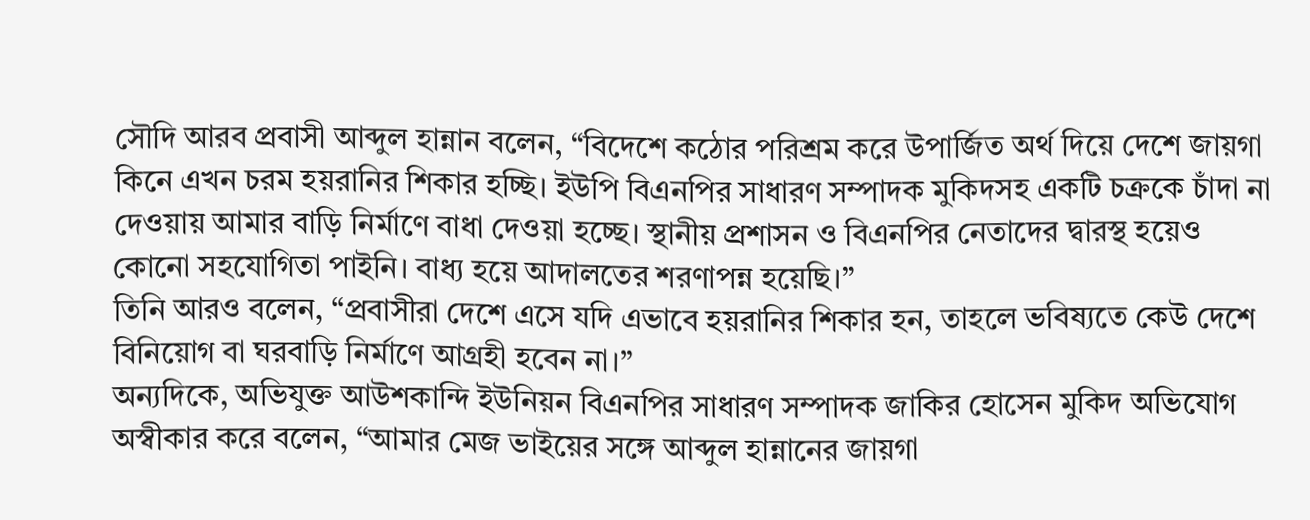সৌদি আরব প্রবাসী আব্দুল হান্নান বলেন, “বিদেশে কঠোর পরিশ্রম করে উপার্জিত অর্থ দিয়ে দেশে জায়গা কিনে এখন চরম হয়রানির শিকার হচ্ছি। ইউপি বিএনপির সাধারণ সম্পাদক মুকিদসহ একটি চক্রকে চাঁদা না দেওয়ায় আমার বাড়ি নির্মাণে বাধা দেওয়া হচ্ছে। স্থানীয় প্রশাসন ও বিএনপির নেতাদের দ্বারস্থ হয়েও কোনো সহযোগিতা পাইনি। বাধ্য হয়ে আদালতের শরণাপন্ন হয়েছি।”
তিনি আরও বলেন, “প্রবাসীরা দেশে এসে যদি এভাবে হয়রানির শিকার হন, তাহলে ভবিষ্যতে কেউ দেশে বিনিয়োগ বা ঘরবাড়ি নির্মাণে আগ্রহী হবেন না।”
অন্যদিকে, অভিযুক্ত আউশকান্দি ইউনিয়ন বিএনপির সাধারণ সম্পাদক জাকির হোসেন মুকিদ অভিযোগ অস্বীকার করে বলেন, “আমার মেজ ভাইয়ের সঙ্গে আব্দুল হান্নানের জায়গা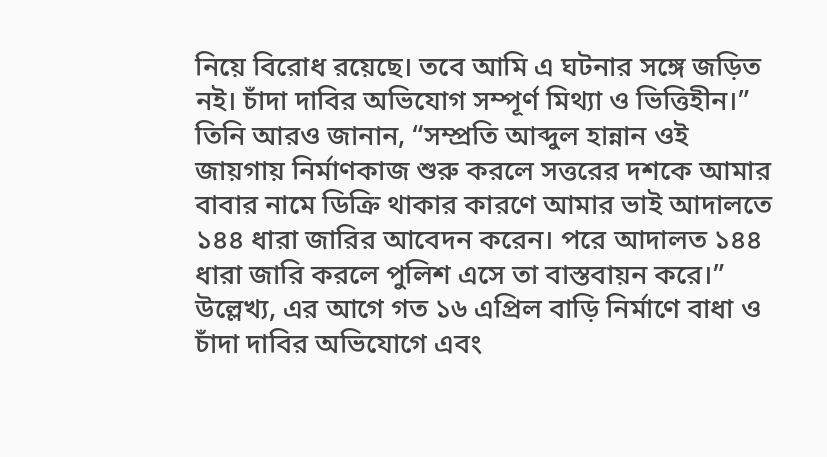নিয়ে বিরোধ রয়েছে। তবে আমি এ ঘটনার সঙ্গে জড়িত নই। চাঁদা দাবির অভিযোগ সম্পূর্ণ মিথ্যা ও ভিত্তিহীন।”
তিনি আরও জানান, “সম্প্রতি আব্দুল হান্নান ওই জায়গায় নির্মাণকাজ শুরু করলে সত্তরের দশকে আমার বাবার নামে ডিক্রি থাকার কারণে আমার ভাই আদালতে ১৪৪ ধারা জারির আবেদন করেন। পরে আদালত ১৪৪ ধারা জারি করলে পুলিশ এসে তা বাস্তবায়ন করে।”
উল্লেখ্য, এর আগে গত ১৬ এপ্রিল বাড়ি নির্মাণে বাধা ও চাঁদা দাবির অভিযোগে এবং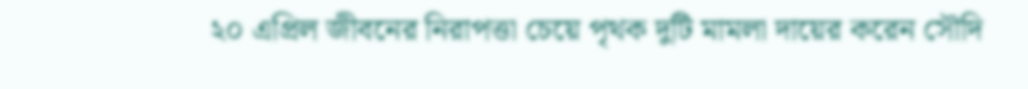২০ এপ্রিল জীবনের নিরাপত্তা চেয়ে পৃথক দুটি মামলা দায়ের করেন সৌদি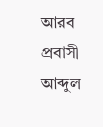আরব প্রবাসী আব্দুল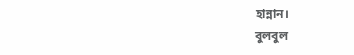হান্নান।
বুলবুল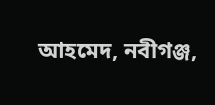আহমেদ, নবীগঞ্জ,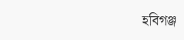হবিগঞ্জ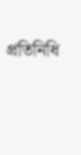প্রতিনিধি